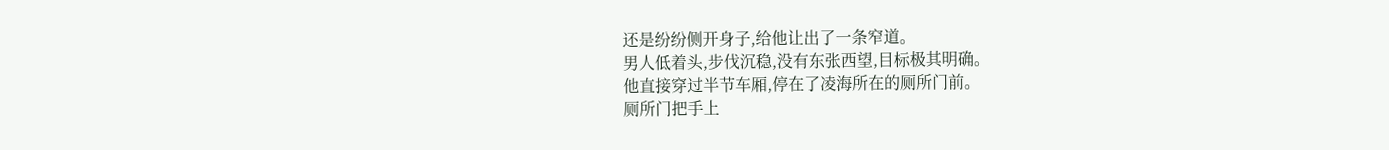还是纷纷侧开身子,给他让出了一条窄道。
男人低着头,步伐沉稳,没有东张西望,目标极其明确。
他直接穿过半节车厢,停在了凌海所在的厕所门前。
厕所门把手上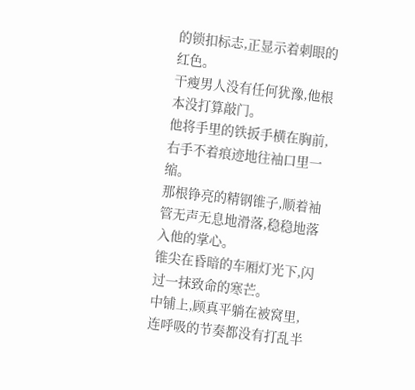的锁扣标志,正显示着刺眼的红色。
干瘦男人没有任何犹豫,他根本没打算敲门。
他将手里的铁扳手横在胸前,右手不着痕迹地往袖口里一缩。
那根铮亮的精钢锥子,顺着袖管无声无息地滑落,稳稳地落入他的掌心。
锥尖在昏暗的车厢灯光下,闪过一抹致命的寒芒。
中铺上,顾真平躺在被窝里,连呼吸的节奏都没有打乱半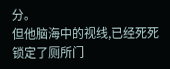分。
但他脑海中的视线,已经死死锁定了厕所门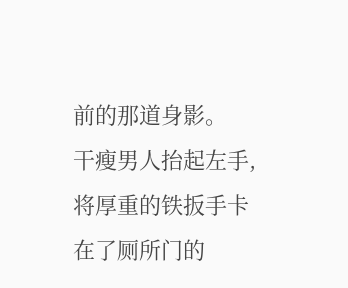前的那道身影。
干瘦男人抬起左手,将厚重的铁扳手卡在了厕所门的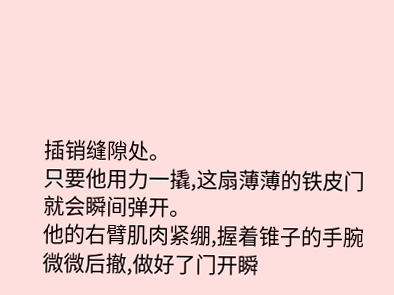插销缝隙处。
只要他用力一撬,这扇薄薄的铁皮门就会瞬间弹开。
他的右臂肌肉紧绷,握着锥子的手腕微微后撤,做好了门开瞬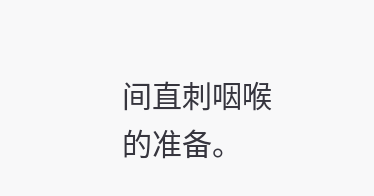间直刺咽喉的准备。